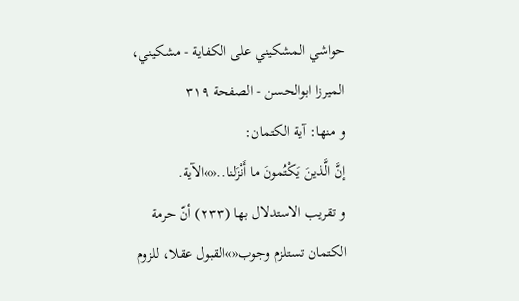حواشي المشكيني علی الكفاية - مشکیني، الميرزا ابوالحسن - الصفحة ٣١٩
و منها: آية الكتمان:
إنَّ الَّذينَ يَكْتُمونَ ما أَنْزَلنا..«»الآية.
و تقريب الاستدلال بها (٢٣٣) أنّ حرمة الكتمان تستلزم وجوب«»القبول عقلا، للزوم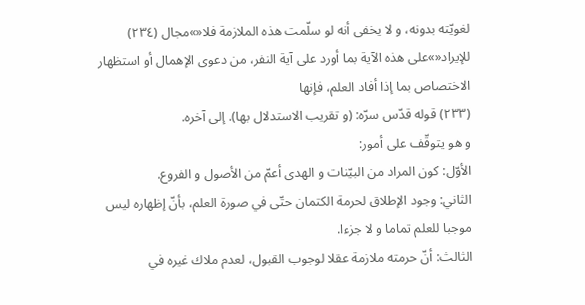لغويّته بدونه، و لا يخفى أنه لو سلّمت هذه الملازمة فلا«»مجال (٢٣٤) للإيراد«»على هذه الآية بما أورد على آية النفر، من دعوى الإهمال أو استظهار الاختصاص بما إذا أفاد العلم، فإنها
(٢٣٣) قوله قدّس سرّه: (و تقريب الاستدلال بها). إلى آخره.
و هو يتوقّف على أمور:
الأوّل: كون المراد من البيّنات و الهدى أعمّ من الأصول و الفروع.
الثاني: وجود الإطلاق لحرمة الكتمان حتّى في صورة العلم، بأنّ إظهاره ليس موجبا للعلم تماما و لا جزءا.
الثالث: أنّ حرمته ملازمة عقلا لوجوب القبول، لعدم ملاك غيره في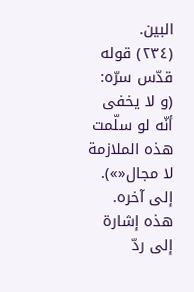البين.
(٢٣٤) قوله قدّس سرّه: (و لا يخفى أنّه لو سلّمت هذه الملازمة لا مجال«»).
إلى آخره.
هذه إشارة إلى ردّ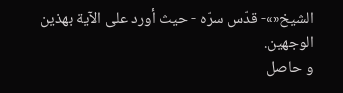الشيخ«»- قدّس سرّه - حيث أورد على الآية بهذين الوجهين.
و حاصل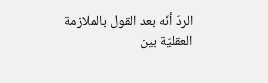الردّ أنّه بعد القول بالملازمة العقليّة بين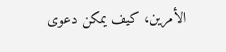الأمرين، كيف يمكن دعوى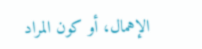الإهمال، أو كون المراد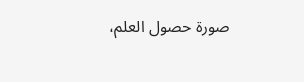صورة حصول العلم،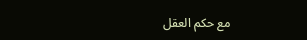مع حكم العقل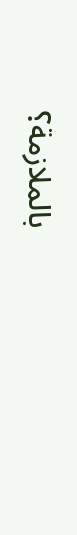بالملازمة؟